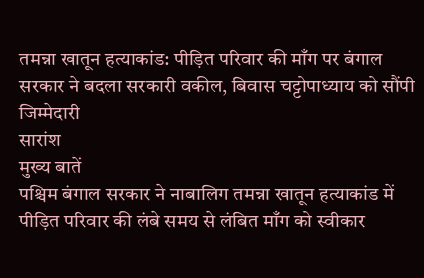तमन्ना खातून हत्याकांड: पीड़ित परिवार की माँग पर बंगाल सरकार ने बदला सरकारी वकील, बिवास चट्टोपाध्याय को सौंपी जिम्मेदारी
सारांश
मुख्य बातें
पश्चिम बंगाल सरकार ने नाबालिग तमन्ना खातून हत्याकांड में पीड़ित परिवार की लंबे समय से लंबित माँग को स्वीकार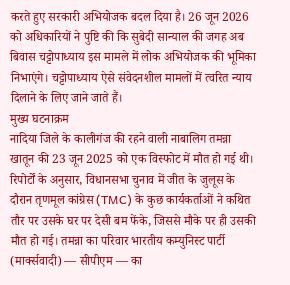करते हुए सरकारी अभियोजक बदल दिया है। 26 जून 2026 को अधिकारियों ने पुष्टि की कि सुबेदी सान्याल की जगह अब बिवास चट्टोपाध्याय इस मामले में लोक अभियोजक की भूमिका निभाएंगे। चट्टोपाध्याय ऐसे संवेदनशील मामलों में त्वरित न्याय दिलाने के लिए जाने जाते हैं।
मुख्य घटनाक्रम
नादिया जिले के कालीगंज की रहने वाली नाबालिग तमन्ना खातून की 23 जून 2025 को एक विस्फोट में मौत हो गई थी। रिपोर्टों के अनुसार, विधानसभा चुनाव में जीत के जुलूस के दौरान तृणमूल कांग्रेस (TMC) के कुछ कार्यकर्ताओं ने कथित तौर पर उसके घर पर देसी बम फेंके, जिससे मौके पर ही उसकी मौत हो गई। तमन्ना का परिवार भारतीय कम्युनिस्ट पार्टी (मार्क्सवादी) — सीपीएम — का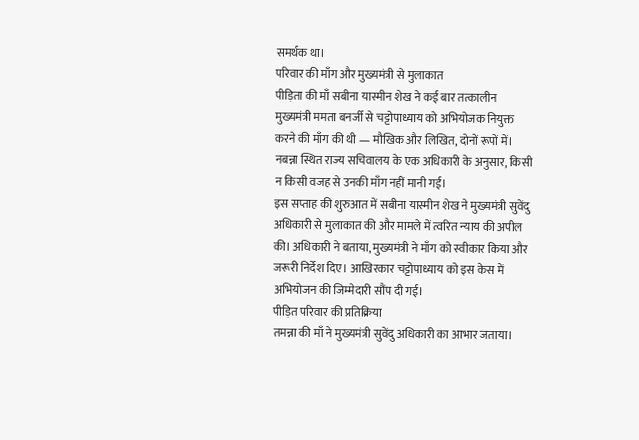समर्थक था।
परिवार की माँग और मुख्यमंत्री से मुलाकात
पीड़िता की माँ सबीना यास्मीन शेख ने कई बार तत्कालीन मुख्यमंत्री ममता बनर्जी से चट्टोपाध्याय को अभियोजक नियुक्त करने की माँग की थी — मौखिक और लिखित, दोनों रूपों में। नबन्ना स्थित राज्य सचिवालय के एक अधिकारी के अनुसार, किसी न किसी वजह से उनकी माँग नहीं मानी गई।
इस सप्ताह की शुरुआत में सबीना यास्मीन शेख ने मुख्यमंत्री सुवेंदु अधिकारी से मुलाकात की और मामले में त्वरित न्याय की अपील की। अधिकारी ने बताया, मुख्यमंत्री ने माँग को स्वीकार किया और जरूरी निर्देश दिए। आखिरकार चट्टोपाध्याय को इस केस में अभियोजन की जिम्मेदारी सौंप दी गई।
पीड़ित परिवार की प्रतिक्रिया
तमन्ना की माँ ने मुख्यमंत्री सुवेंदु अधिकारी का आभार जताया।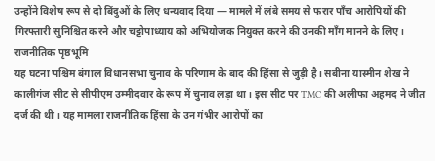उन्होंने विशेष रूप से दो बिंदुओं के लिए धन्यवाद दिया — मामले में लंबे समय से फरार पाँच आरोपियों की गिरफ्तारी सुनिश्चित करने और चट्टोपाध्याय को अभियोजक नियुक्त करने की उनकी माँग मानने के लिए।
राजनीतिक पृष्ठभूमि
यह घटना पश्चिम बंगाल विधानसभा चुनाव के परिणाम के बाद की हिंसा से जुड़ी है। सबीना यास्मीन शेख ने कालीगंज सीट से सीपीएम उम्मीदवार के रूप में चुनाव लड़ा था। इस सीट पर TMC की अलीफा अहमद ने जीत दर्ज की थी। यह मामला राजनीतिक हिंसा के उन गंभीर आरोपों का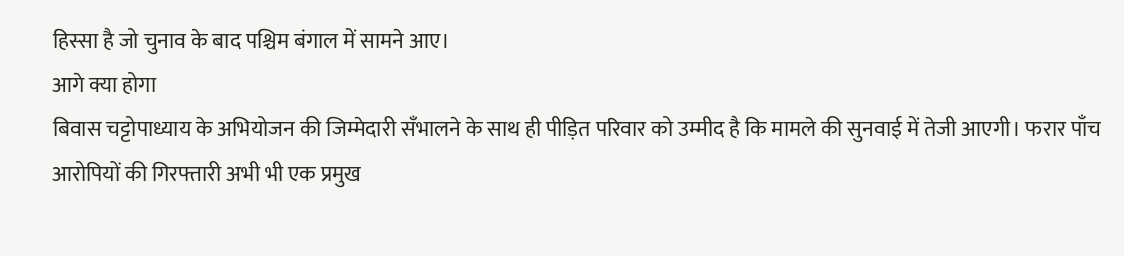हिस्सा है जो चुनाव के बाद पश्चिम बंगाल में सामने आए।
आगे क्या होगा
बिवास चट्टोपाध्याय के अभियोजन की जिम्मेदारी सँभालने के साथ ही पीड़ित परिवार को उम्मीद है कि मामले की सुनवाई में तेजी आएगी। फरार पाँच आरोपियों की गिरफ्तारी अभी भी एक प्रमुख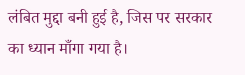लंबित मुद्दा बनी हुई है, जिस पर सरकार का ध्यान माँगा गया है।